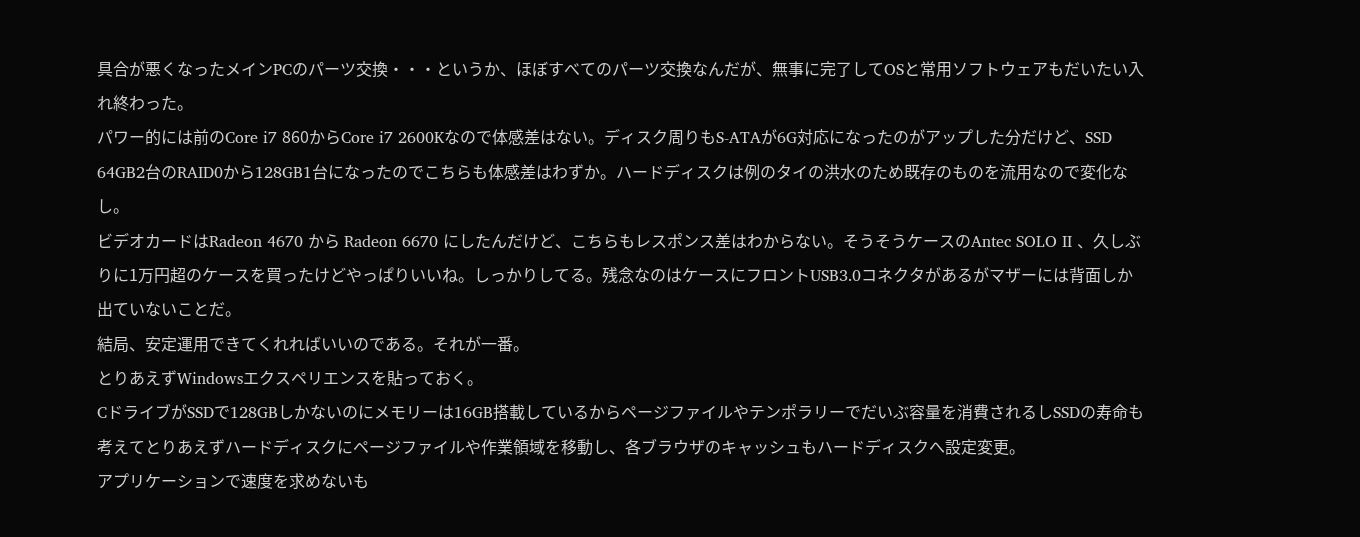具合が悪くなったメインPCのパーツ交換・・・というか、ほぼすべてのパーツ交換なんだが、無事に完了してOSと常用ソフトウェアもだいたい入れ終わった。
パワー的には前のCore i7 860からCore i7 2600Kなので体感差はない。ディスク周りもS-ATAが6G対応になったのがアップした分だけど、SSD 64GB2台のRAID0から128GB1台になったのでこちらも体感差はわずか。ハードディスクは例のタイの洪水のため既存のものを流用なので変化なし。
ビデオカードはRadeon 4670 から Radeon 6670 にしたんだけど、こちらもレスポンス差はわからない。そうそうケースのAntec SOLO II 、久しぶりに1万円超のケースを買ったけどやっぱりいいね。しっかりしてる。残念なのはケースにフロントUSB3.0コネクタがあるがマザーには背面しか出ていないことだ。
結局、安定運用できてくれればいいのである。それが一番。
とりあえずWindowsエクスペリエンスを貼っておく。
CドライブがSSDで128GBしかないのにメモリーは16GB搭載しているからページファイルやテンポラリーでだいぶ容量を消費されるしSSDの寿命も考えてとりあえずハードディスクにページファイルや作業領域を移動し、各ブラウザのキャッシュもハードディスクへ設定変更。
アプリケーションで速度を求めないも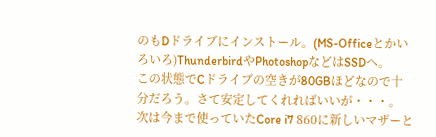のもDドライブにインストール。(MS-Officeとかいろいろ)ThunderbirdやPhotoshopなどはSSDへ。
この状態でCドライブの空きが80GBほどなので十分だろう。さて安定してくれればいいが・・・。
次は今まで使っていたCore i7 860に新しいマザーと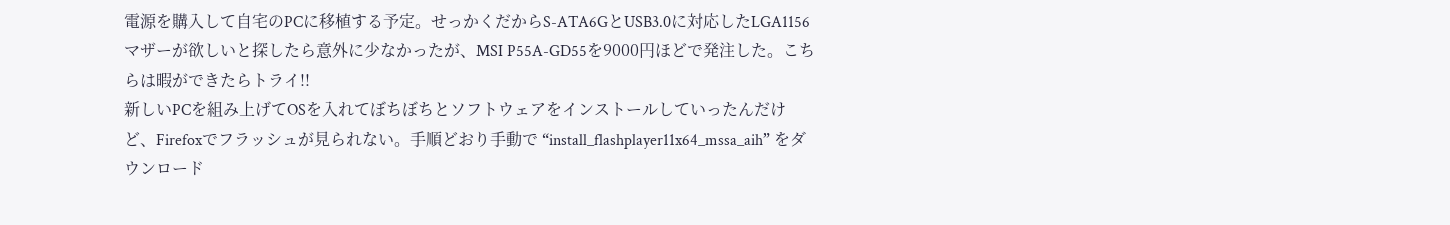電源を購入して自宅のPCに移植する予定。せっかくだからS-ATA6GとUSB3.0に対応したLGA1156マザーが欲しいと探したら意外に少なかったが、MSI P55A-GD55を9000円ほどで発注した。こちらは暇ができたらトライ!!
新しいPCを組み上げてOSを入れてぼちぼちとソフトウェアをインストールしていったんだけど、Firefoxでフラッシュが見られない。手順どおり手動で “install_flashplayer11x64_mssa_aih” をダウンロード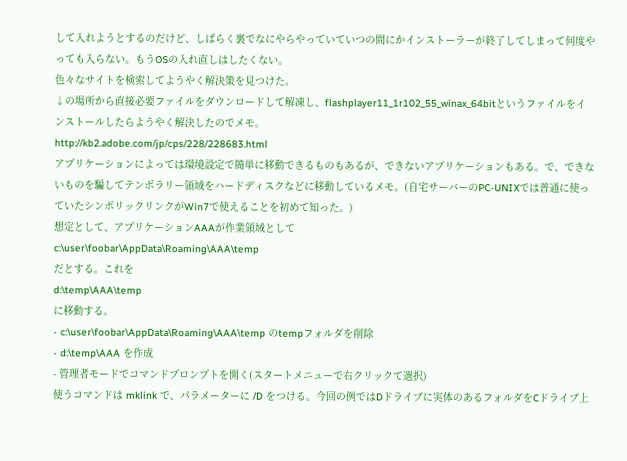して入れようとするのだけど、しばらく裏でなにやらやっていていつの間にかインストーラーが終了してしまって何度やっても入らない。もうOSの入れ直しはしたくない。
色々なサイトを検索してようやく解決策を見つけた。
↓の場所から直接必要ファイルをダウンロードして解凍し、flashplayer11_1r102_55_winax_64bitというファイルをインストールしたらようやく解決したのでメモ。
http://kb2.adobe.com/jp/cps/228/228683.html
アプリケーションによっては環境設定で簡単に移動できるものもあるが、できないアプリケーションもある。で、できないものを騙してテンポラリー領域をハードディスクなどに移動しているメモ。(自宅サーバーのPC-UNIXでは普通に使っていたシンボリックリンクがWin7で使えることを初めて知った。)
想定として、アプリケーションAAAが作業領域として
c:\user\foobar\AppData\Roaming\AAA\temp
だとする。これを
d:\temp\AAA\temp
に移動する。
- c:\user\foobar\AppData\Roaming\AAA\temp のtempフォルダを削除
- d:\temp\AAA を作成
- 管理者モードでコマンドプロンプトを開く(スタートメニューで右クリックて選択)
使うコマンドは mklink で、パラメーターに /D をつける。今回の例ではDドライブに実体のあるフォルダをCドライブ上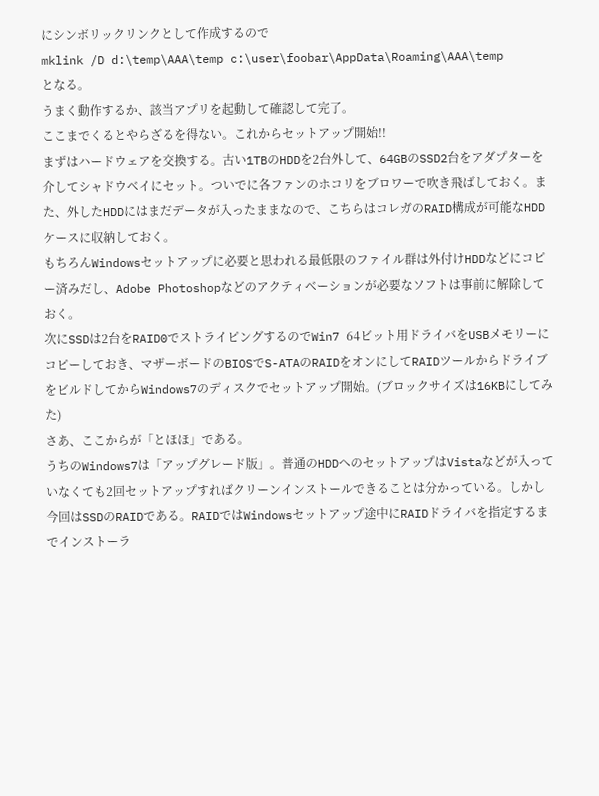にシンボリックリンクとして作成するので
mklink /D d:\temp\AAA\temp c:\user\foobar\AppData\Roaming\AAA\temp
となる。
うまく動作するか、該当アプリを起動して確認して完了。
ここまでくるとやらざるを得ない。これからセットアップ開始!!
まずはハードウェアを交換する。古い1TBのHDDを2台外して、64GBのSSD2台をアダプターを介してシャドウベイにセット。ついでに各ファンのホコリをブロワーで吹き飛ばしておく。また、外したHDDにはまだデータが入ったままなので、こちらはコレガのRAID構成が可能なHDDケースに収納しておく。
もちろんWindowsセットアップに必要と思われる最低限のファイル群は外付けHDDなどにコピー済みだし、Adobe Photoshopなどのアクティベーションが必要なソフトは事前に解除しておく。
次にSSDは2台をRAID0でストライピングするのでWin7 64ビット用ドライバをUSBメモリーにコピーしておき、マザーボードのBIOSでS-ATAのRAIDをオンにしてRAIDツールからドライブをビルドしてからWindows7のディスクでセットアップ開始。(ブロックサイズは16KBにしてみた)
さあ、ここからが「とほほ」である。
うちのWindows7は「アップグレード版」。普通のHDDへのセットアップはVistaなどが入っていなくても2回セットアップすればクリーンインストールできることは分かっている。しかし今回はSSDのRAIDである。RAIDではWindowsセットアップ途中にRAIDドライバを指定するまでインストーラ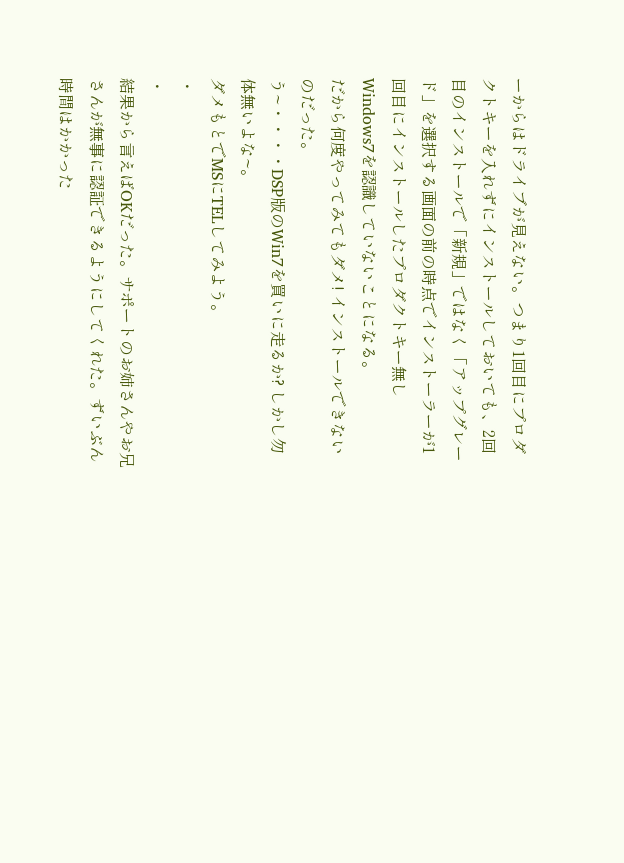ーからはドライブが見えない。つまり1回目にプロダクトキーを入れずにインストールしておいても、2回目のインストールで「新規」ではなく「アップグレード」を選択する画面の前の時点でインストーラーが1回目にインストールしたプロダクトキー無しWindows7を認識していないことになる。
だから何度やってみてもダメ! インストールできないのだった。
う~・・・・DSP版のWin7を買いに走るか? しかし勿体無いよな~。
ダメもとでMSにTELしてみよう。
・
・
結果から言えばOKだった。サポートのお姉さんやお兄さんが無事に認証できるようにしてくれた。ずいぶん時間はかかった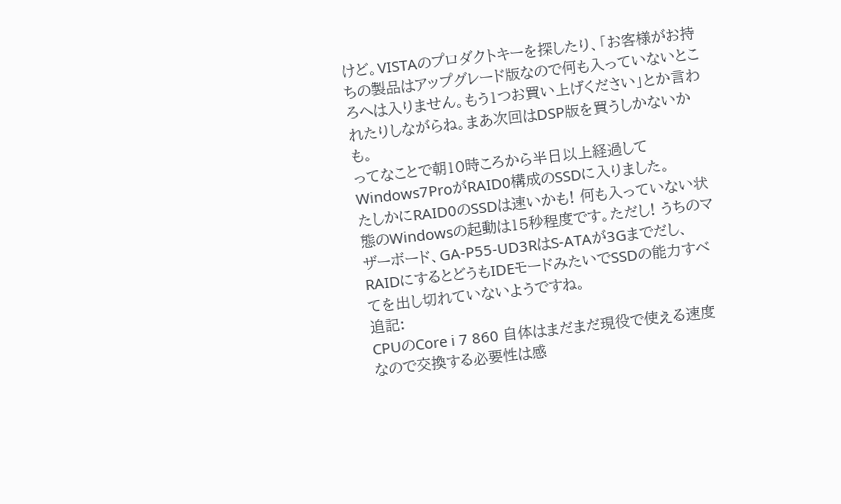けど。VISTAのプロダクトキーを探したり、「お客様がお持ちの製品はアップグレード版なので何も入っていないところへは入りません。もう1つお買い上げください」とか言われたりしながらね。まあ次回はDSP版を買うしかないかも。
ってなことで朝10時ころから半日以上経過してWindows7ProがRAID0構成のSSDに入りました。
たしかにRAID0のSSDは速いかも! 何も入っていない状態のWindowsの起動は15秒程度です。ただし! うちのマザーボード、GA-P55-UD3RはS-ATAが3Gまでだし、RAIDにするとどうもIDEモードみたいでSSDの能力すべてを出し切れていないようですね。
追記:
CPUのCore i 7 860 自体はまだまだ現役で使える速度なので交換する必要性は感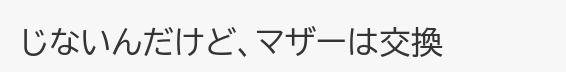じないんだけど、マザーは交換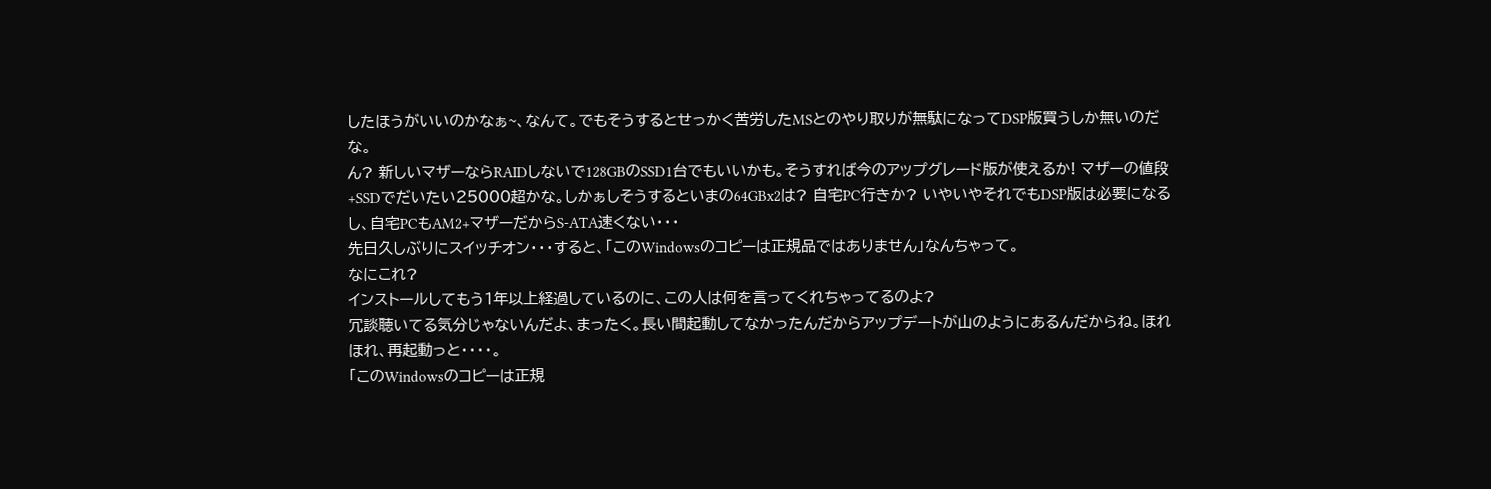したほうがいいのかなぁ~、なんて。でもそうするとせっかく苦労したMSとのやり取りが無駄になってDSP版買うしか無いのだな。
ん? 新しいマザーならRAIDしないで128GBのSSD1台でもいいかも。そうすれば今のアップグレード版が使えるか! マザーの値段+SSDでだいたい25000超かな。しかぁしそうするといまの64GBx2は? 自宅PC行きか? いやいやそれでもDSP版は必要になるし、自宅PCもAM2+マザーだからS-ATA速くない・・・
先日久しぶりにスイッチオン・・・すると、「このWindowsのコピーは正規品ではありません」なんちゃって。
なにこれ?
インストールしてもう1年以上経過しているのに、この人は何を言ってくれちゃってるのよ?
冗談聴いてる気分じゃないんだよ、まったく。長い間起動してなかったんだからアップデートが山のようにあるんだからね。ほれほれ、再起動っと・・・・。
「このWindowsのコピーは正規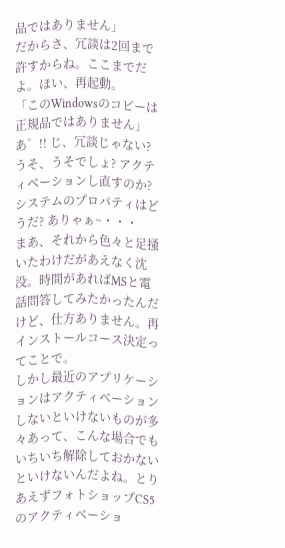品ではありません」
だからさ、冗談は2回まで許すからね。ここまでだよ。ほい、再起動。
「このWindowsのコピーは正規品ではありません」
あ゛!! じ、冗談じゃない? うそ、うそでしょ? アクティベーションし直すのか? システムのプロパティはどうだ? ありゃぁ~・・・
まあ、それから色々と足掻いたわけだがあえなく沈没。時間があればMSと電話問答してみたかったんだけど、仕方ありません。再インストールコース決定ってことで。
しかし最近のアプリケーションはアクティベーションしないといけないものが多々あって、こんな場合でもいちいち解除しておかないといけないんだよね。とりあえずフォトショップCS5のアクティベーショ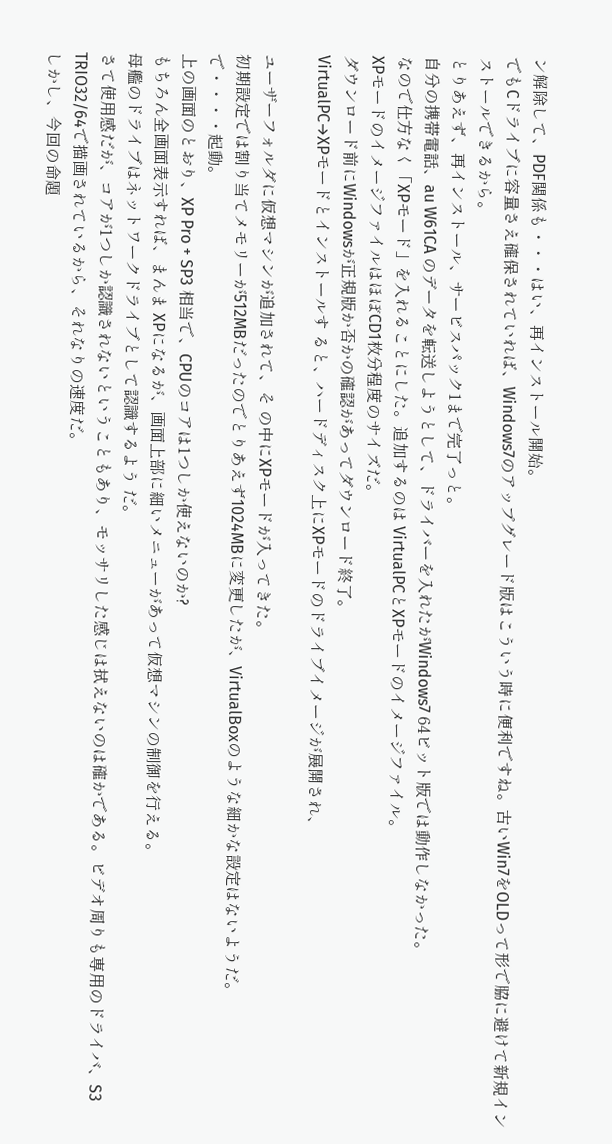ン解除して、PDF関係も・・・はい、再インストール開始。
でもCドライブに容量さえ確保されていれば、Windows7のアップグレード版はこういう時に便利ですね。古いWin7をOLDって形で脇に避けて新規インストールできるから。
とりあえず、再インストール、サービスパック1まで完了っと。
自分の携帯電話、au W61CA のデータを転送しようとして、ドライバーを入れたがWindows7 64ビット版では動作しなかった。
なので仕方なく「XPモード」を入れることにした。追加するのは VirtualPCとXPモードのイメージファイル。
XPモードのイメージファイルはほぼCD1枚分程度のサイズだ。
ダウンロード前にWindowsが正規版か否かの確認があってダウンロード終了。
VirtualPC→XPモードとインストールす ると、ハードディスク上にXPモードのドライブイメージが展開され、

ユーザーフォルダに仮想マシンが追加されて、そ の中にXPモードが入ってきた。
初期設定では割り当てメモリーが512MBだったのでとりあえず1024MBに変更したが、VirtualBoxのような細かな設定はないようだ。
で・・・・起動。
上の画面のとおり、XP Pro + SP3 相当で、CPUのコアは1つしか使えないのか?
もちろん全画面表示すれば、まんま XPになるが、画面上部に細いメニューがあって仮想マシンの制御を行える。
母艦のドライブはネットワークドライブとして認識するよう だ。
さて使用感だが、コアが1つしか認識されないということもあり、モッサリした感じは拭えないのは確かである。ビデオ周りも専用のドライバ、S3 TRIO32/64で描画されているから、それなりの速度だ。
しかし、今回の命題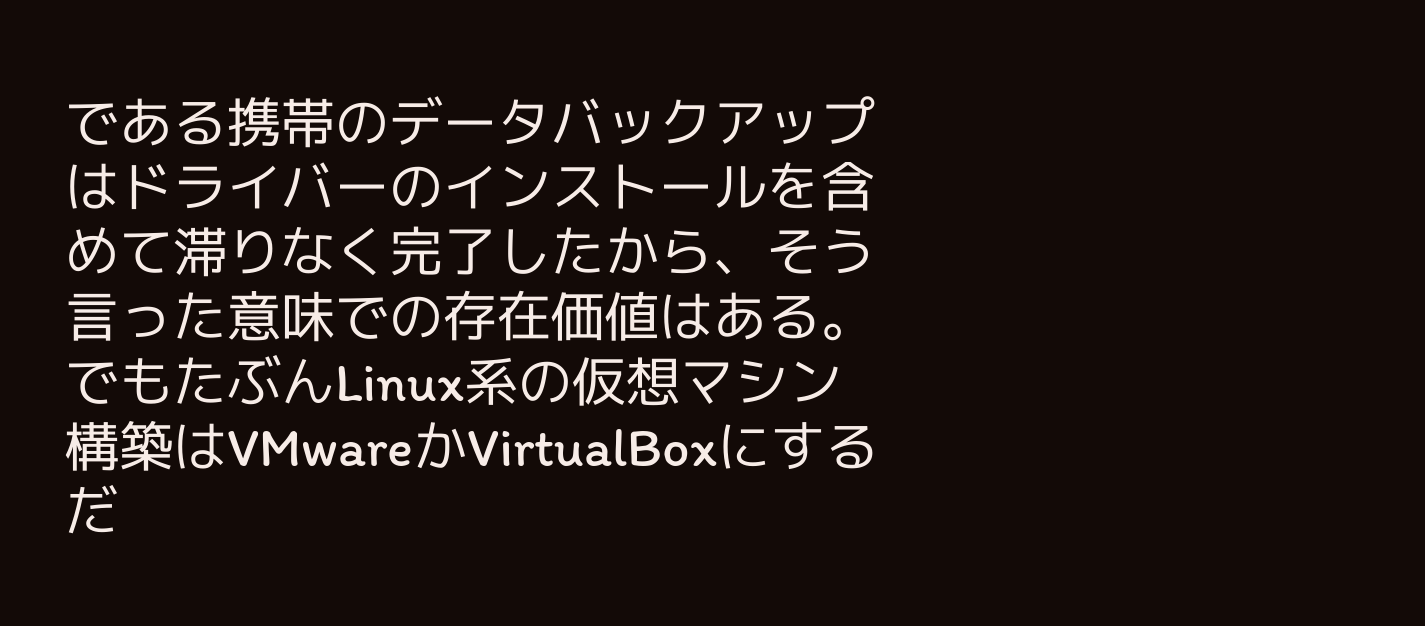である携帯のデータバックアップはドライバーのインストールを含めて滞りなく完了したから、そう言った意味での存在価値はある。
でもたぶんLinux系の仮想マシン構築はVMwareかVirtualBoxにするだ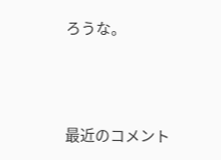ろうな。




最近のコメント